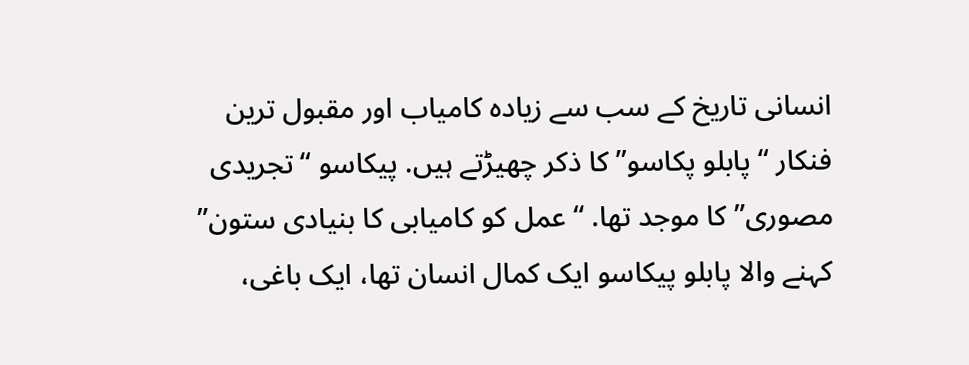انسانی تاریخ کے سب سے زیادہ کامیاب اور مقبول ترین فنکار “پابلو پکاسو” کا ذکر چھیڑتے ہیں. پیکاسو “تجریدی مصوری” کا موجد تھا. “عمل کو کامیابی کا بنیادی ستون” کہنے والا پابلو پیکاسو ایک کمال انسان تھا، ایک باغی،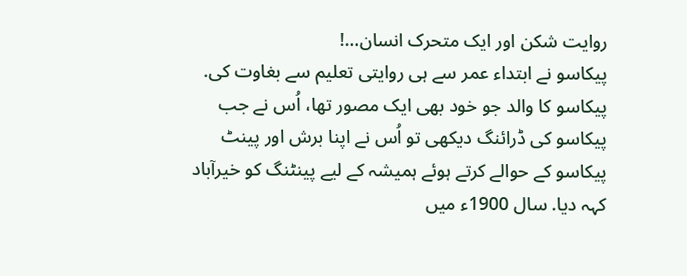روایت شکن اور ایک متحرک انسان…!
پیکاسو نے ابتداء عمر سے ہی روایتی تعلیم سے بغاوت کی. پیکاسو کا والد جو خود بھی ایک مصور تھا، اُس نے جب پیکاسو کی ڈرائنگ دیکھی تو اُس نے اپنا برش اور پینٹ پیکاسو کے حوالے کرتے ہوئے ہمیشہ کے لیے پینٹنگ کو خیرآباد کہہ دیا. سال 1900ء میں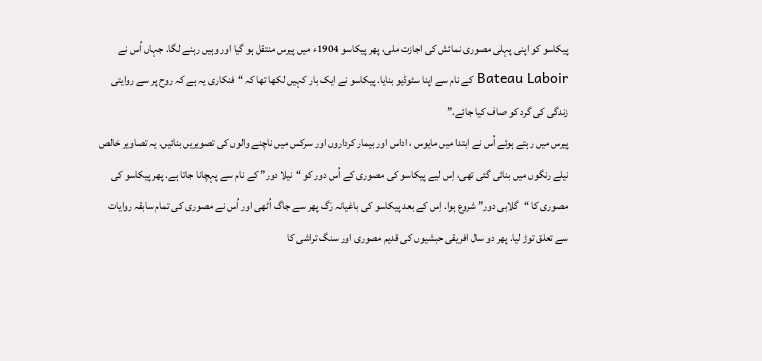پیکاسو کو اپنی پہلی مصوری نمائش کی اجازت ملی، پھر پیکاسو 1904ء میں پیرس منتقل ہو گیا اور وہیں رہنے لگا. جہاں اُس نے Bateau Laboir کے نام سے اپنا سٹوڈیو بنایا. پیکاسو نے ایک بار کہیں لکھا تھا کہ “فنکاری یہ ہے کہ روح پر سے روایتی زندگی کی گرد کو صاف کیا جائے.”
پیرس میں رہتے ہوئے اُس نے ابتدا میں مایوس ، اداس اور بیمار کرداروں اور سرکس میں ناچنے والوں کی تصویریں بنائیں. یہ تصاویر خالص نیلے رنگوں میں بنائی گئی تھی، اِس لیے پیکاسو کی مصوری کے اُس دور کو “نیلا دور” کے نام سے پہچانا جاتا ہے. پھر پیکاسو کی مصوری کا “گلابی دور” شروع ہوا. اِس کے بعد پیکاسو کی باغیانہ رَگ پھر سے جاگ اُٹھی اور اُس نے مصوری کی تمام سابقہ روایات سے تعلق توڑ لیا. پھر دو سال افریقی حبشیوں کی قدیم مصوری اور سنگ تراشی کا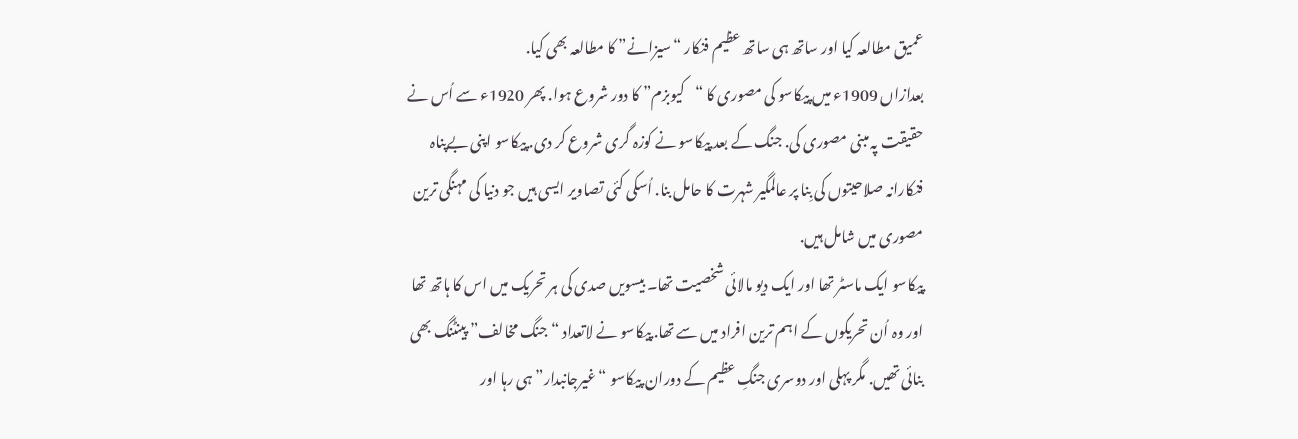عمیق مطالعہ کیا اور ساتھ ہی ساتھ عظیم فنکار “سیزانے” کا مطالعہ بھی کیا.
بعدازاں 1909ء میں پیکاسو کی مصوری کا “کیوبزم” کا دور شروع ہوا. پھر 1920ء سے اُس نے حقیقت پہ مبنی مصوری کی. جنگ کے بعد پیکاسو نے کوزہ گری شروع کر دی. پیکاسو اپنی بےپناہ فنکارانہ صلاحیتوں کی بِنا پر عالمگیر شہرت کا حامل بنا. اُسکی کئی تصاویر ایسی ہیں جو دنیا کی مہنگی ترین مصوری میں شامل ہیں.
پیکاسو ایک ماسٹر تھا اور ایک دیو مالائی شخصیت تھا۔ بیسویں صدی کی ہر تحریک میں اس کا ہاتھ تھا اور وہ اُن تحریکوں کے اہم ترین افراد میں سے تھا. پیکاسو نے لاتعداد “جنگ مخالف” پینٹنگ بھی بنائی تھیں. مگر پہلی اور دوسری جنگِ عظیم کے دوران پیکاسو “غیرجانبدار” ہی رہا اور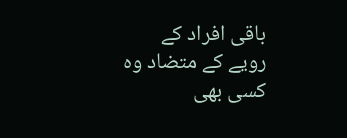باقی افراد کے رویے کے متضاد وہ کسی بھی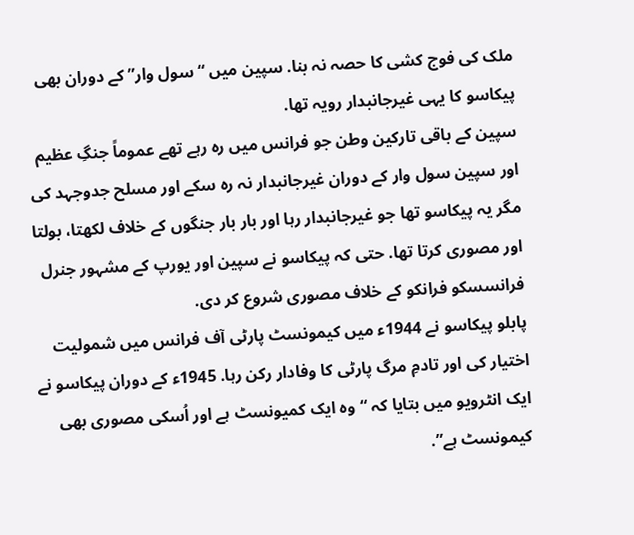ملک کی فوج کشی کا حصہ نہ بنا. سپین میں “سول وار” کے دوران بھی پیکاسو کا یہی غیرجانبدار رویہ تھا.
سپین کے باقی تارکین وطن جو فرانس میں رہ رہے تھے عموماً جنگِ عظیم اور سپین سول وار کے دوران غیرجانبدار نہ رہ سکے اور مسلح جدوجہد کی مگر یہ پیکاسو تھا جو غیرجانبدار رہا اور بار بار جنگوں کے خلاف لکھتا، بولتا اور مصوری کرتا تھا. حتی کہ پیکاسو نے سپین اور یورپ کے مشہور جنرل فرانسسکو فرانکو کے خلاف مصوری شروع کر دی.
پابلو پیکاسو نے 1944ء میں کیمونسٹ پارٹی آف فرانس میں شمولیت اختیار کی اور تادمِ مرگ پارٹی کا وفادار رکن رہا. 1945ء کے دوران پیکاسو نے ایک انٹرویو میں بتایا کہ “وہ ایک کمیونسٹ ہے اور اُسکی مصوری بھی کیمونسٹ ہے”.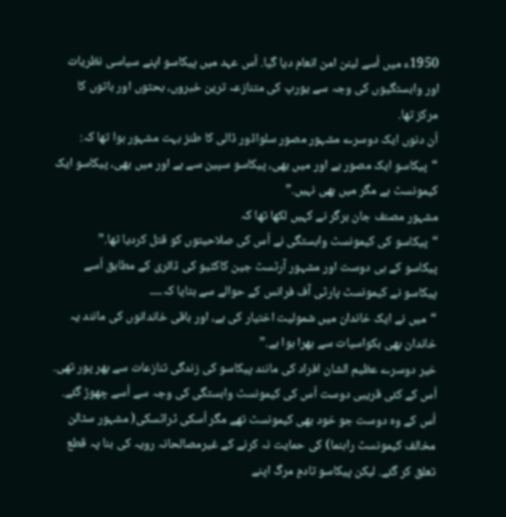1950ء میں اُسے لینن امن انعام دیا گیا. اُس عہد میں پیکاسو اپنے سیاسی نظریات اور وابستگیوں کی وجہ سے یورپ کی متنازعہ ترین خبروں، بحثوں اور باتوں کا مرکز تھا.
اُن دنوں ایک دوسرے مشہور مصور سلواڈور ڈالی کا طنز بہت مشہور ہوا تھا کہ:
“پیکاسو ایک مصور ہے اور میں بھی، پیکاسو سپین سے ہے اور میں بھی، پیکاسو ایک کیمونسٹ ہے مگر میں بھی نہیں.”
مشہور مصنف جان برگر نے کہیں لکھا تھا کہ
“پیکاسو کی کیمونسٹ وابستگی نے اُس کی صلاحیتوں کو قتل کردیا تھا.”
پیکاسو کے ہی دوست اور مشہور آرٹسٹ جین کاکٹیو کی ڈائری کے مطابق اُسے پیکاسو نے کیمونسٹ پارٹی آف فرانس کے حوالے سے بتایا کہ۔۔۔۔
“میں نے ایک خاندان میں شمولیت اختیار کی ہے، اور باقی خاندانوں کی مانند یہ خاندان بھی بکواسیات سے بھرا ہوا ہے.”
خیر دوسرے عظیم الشان افراد کی مانند پیکاسو کی زندگی تنازعات سے بھر پور تھی. اُس کے کئی قریبی دوست اُس کی کیمونسٹ وابستگی کی وجہ سے اُسے چھوڑ گئے. اُس کے وہ دوست جو خود بھی کیمونسٹ تھے مگر اُسکی ٹراٹسکی( مشہور سٹالن مخالف کیمونسٹ راہنما) کی حمایت نہ کرنے کے غیرمصالحانہ رویہ کی بنا پہ قطع تعلق کر گئے. لیکن پیکاسو تادمِ مرگ اپنے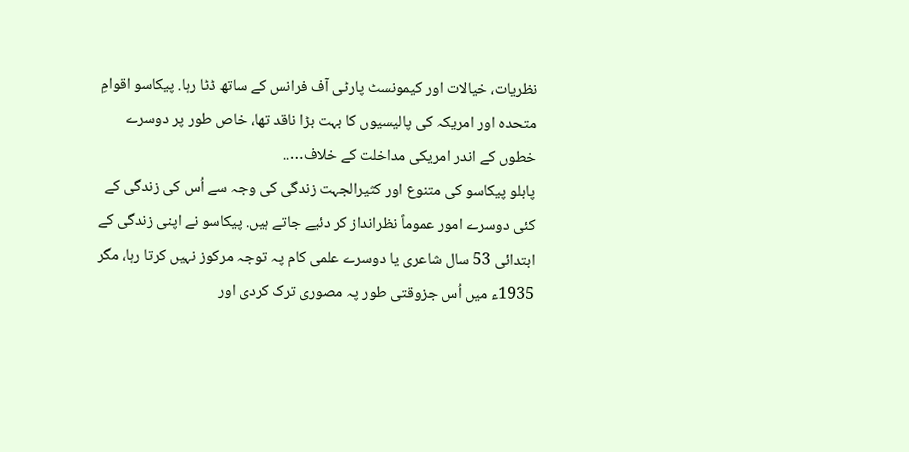نظریات، خیالات اور کیمونسٹ پارٹی آف فرانس کے ساتھ ڈٹا رہا. پیکاسو اقوامِ متحدہ اور امریکہ کی پالیسیوں کا بہت بڑا ناقد تھا، خاص طور پر دوسرے خطوں کے اندر امریکی مداخلت کے خلاف…..
پابلو پیکاسو کی متنوع اور کثیرالجہت زندگی کی وجہ سے اُس کی زندگی کے کئی دوسرے امور عموماً نظرانداز کر دئیے جاتے ہیں. پیکاسو نے اپنی زندگی کے ابتدائی 53 سال شاعری یا دوسرے علمی کام پہ توجہ مرکوز نہیں کرتا رہا، مگر 1935ء میں اُس جزوقتی طور پہ مصوری ترک کردی اور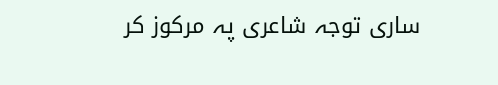ساری توجہ شاعری پہ مرکوز کر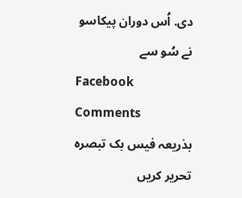دی. اُس دوران پیکاسو نے سُو سے
Facebook Comments
بذریعہ فیس بک تبصرہ تحریر کریں